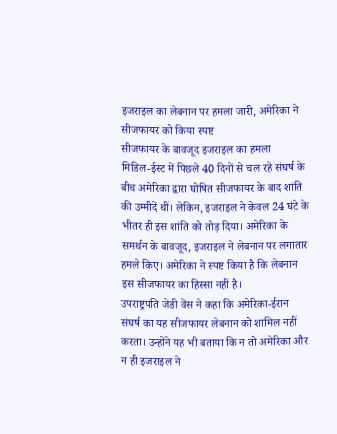इजराइल का लेबनान पर हमला जारी, अमेरिका ने सीजफायर को किया स्पष्ट
सीजफायर के बावजूद इजराइल का हमला
मिडिल-ईस्ट में पिछले 40 दिनों से चल रहे संघर्ष के बीच अमेरिका द्वारा घोषित सीजफायर के बाद शांति की उम्मीदें थीं। लेकिन, इजराइल ने केवल 24 घंटे के भीतर ही इस शांति को तोड़ दिया। अमेरिका के समर्थन के बावजूद, इजराइल ने लेबनान पर लगातार हमले किए। अमेरिका ने स्पष्ट किया है कि लेबनान इस सीजफायर का हिस्सा नहीं है।
उपराष्ट्रपति जेडी वेंस ने कहा कि अमेरिका-ईरान संघर्ष का यह सीजफायर लेबनान को शामिल नहीं करता। उन्होंने यह भी बताया कि न तो अमेरिका और न ही इजराइल ने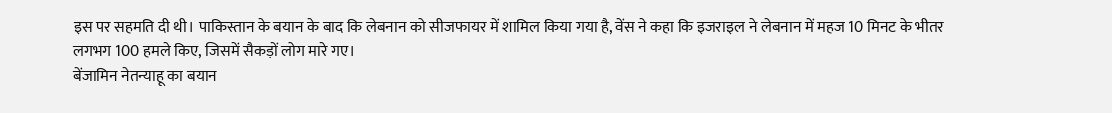इस पर सहमति दी थी। पाकिस्तान के बयान के बाद कि लेबनान को सीजफायर में शामिल किया गया है, वेंस ने कहा कि इजराइल ने लेबनान में महज 10 मिनट के भीतर लगभग 100 हमले किए, जिसमें सैकड़ों लोग मारे गए।
बेंजामिन नेतन्याहू का बयान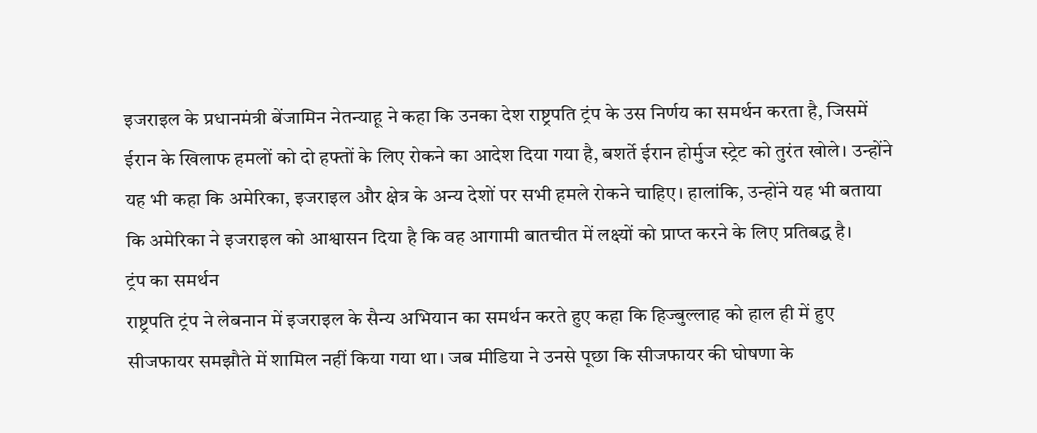इजराइल के प्रधानमंत्री बेंजामिन नेतन्याहू ने कहा कि उनका देश राष्ट्रपति ट्रंप के उस निर्णय का समर्थन करता है, जिसमें ईरान के खिलाफ हमलों को दो हफ्तों के लिए रोकने का आदेश दिया गया है, बशर्ते ईरान होर्मुज स्ट्रेट को तुरंत खोले। उन्होंने यह भी कहा कि अमेरिका, इजराइल और क्षेत्र के अन्य देशों पर सभी हमले रोकने चाहिए। हालांकि, उन्होंने यह भी बताया कि अमेरिका ने इजराइल को आश्वासन दिया है कि वह आगामी बातचीत में लक्ष्यों को प्राप्त करने के लिए प्रतिबद्ध है।
ट्रंप का समर्थन
राष्ट्रपति ट्रंप ने लेबनान में इजराइल के सैन्य अभियान का समर्थन करते हुए कहा कि हिज्बुल्लाह को हाल ही में हुए सीजफायर समझौते में शामिल नहीं किया गया था। जब मीडिया ने उनसे पूछा कि सीजफायर की घोषणा के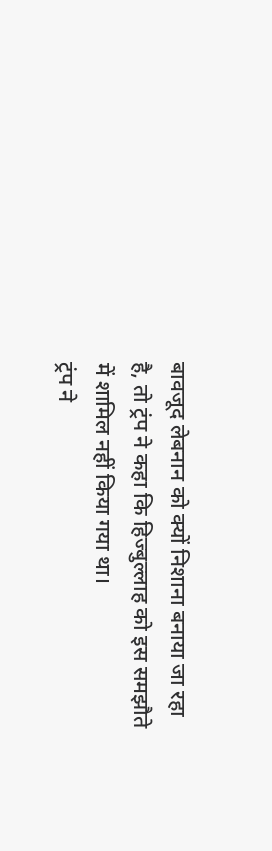बावजूद लेबनान को क्यों निशाना बनाया जा रहा है, तो ट्रंप ने कहा कि हिज्बुल्लाह को इस समझौते में शामिल नहीं किया गया था।
ट्रंप ने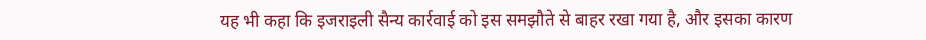यह भी कहा कि इजराइली सैन्य कार्रवाई को इस समझौते से बाहर रखा गया है, और इसका कारण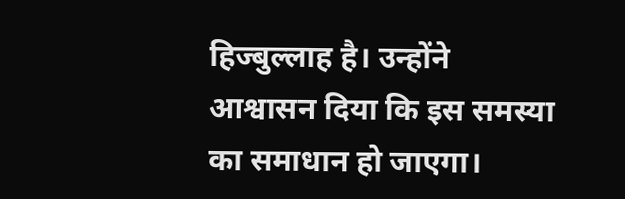हिज्बुल्लाह है। उन्होंने आश्वासन दिया कि इस समस्या का समाधान हो जाएगा।